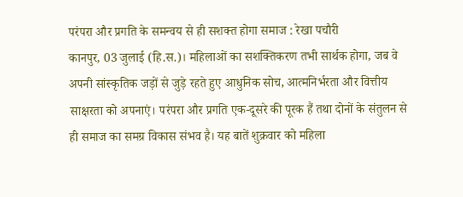परंपरा और प्रगति के समन्वय से ही सशक्त होगा समाज : रेखा पचौरी
कानपुर, 03 जुलाई (हि.स.)। महिलाओं का सशक्तिकरण तभी सार्थक होगा, जब वे अपनी सांस्कृतिक जड़ों से जुड़े रहते हुए आधुनिक सोच, आत्मनिर्भरता और वित्तीय साक्षरता को अपनाएं। परंपरा और प्रगति एक-दूसरे की पूरक हैं तथा दोनों के संतुलन से ही समाज का समग्र विकास संभव है। यह बातें शुक्रवार को महिला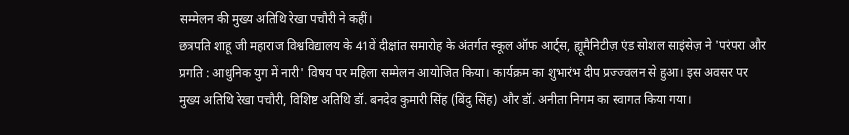सम्मेलन की मुख्य अतिथि रेखा पचौरी ने कहीं।
छत्रपति शाहू जी महाराज विश्वविद्यालय के 41वें दीक्षांत समारोह के अंतर्गत स्कूल ऑफ आर्ट्स, ह्यूमैनिटीज़ एंड सोशल साइंसेज़ ने 'परंपरा और प्रगति : आधुनिक युग में नारी' विषय पर महिला सम्मेलन आयोजित किया। कार्यक्रम का शुभारंभ दीप प्रज्ज्वलन से हुआ। इस अवसर पर मुख्य अतिथि रेखा पचौरी, विशिष्ट अतिथि डॉ. बनदेव कुमारी सिंह (बिंदु सिंह) और डॉ. अनीता निगम का स्वागत किया गया।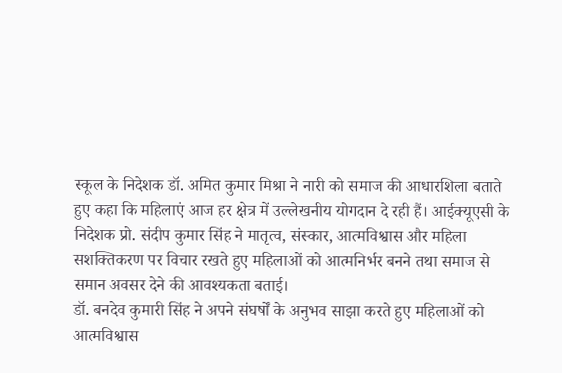स्कूल के निदेशक डॉ. अमित कुमार मिश्रा ने नारी को समाज की आधारशिला बताते हुए कहा कि महिलाएं आज हर क्षेत्र में उल्लेखनीय योगदान दे रही हैं। आईक्यूएसी के निदेशक प्रो. संदीप कुमार सिंह ने मातृत्व, संस्कार, आत्मविश्वास और महिला सशक्तिकरण पर विचार रखते हुए महिलाओं को आत्मनिर्भर बनने तथा समाज से समान अवसर देने की आवश्यकता बताई।
डॉ. बनदेव कुमारी सिंह ने अपने संघर्षों के अनुभव साझा करते हुए महिलाओं को आत्मविश्वास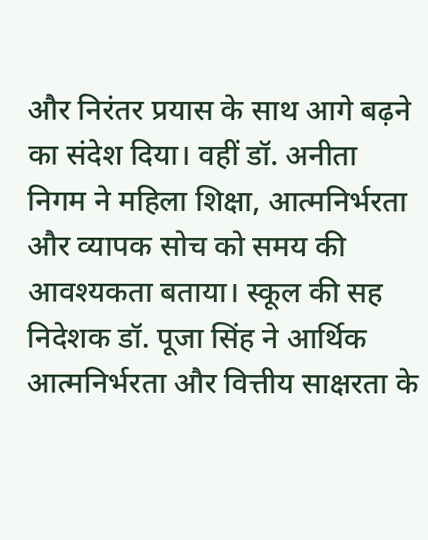और निरंतर प्रयास के साथ आगे बढ़ने का संदेश दिया। वहीं डॉ. अनीता निगम ने महिला शिक्षा, आत्मनिर्भरता और व्यापक सोच को समय की आवश्यकता बताया। स्कूल की सह निदेशक डॉ. पूजा सिंह ने आर्थिक आत्मनिर्भरता और वित्तीय साक्षरता के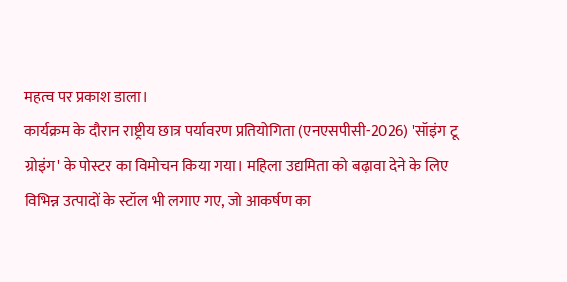महत्व पर प्रकाश डाला।
कार्यक्रम के दौरान राष्ट्रीय छात्र पर्यावरण प्रतियोगिता (एनएसपीसी-2026) 'सॉइंग टू ग्रोइंग' के पोस्टर का विमोचन किया गया। महिला उद्यमिता को बढ़ावा देने के लिए विभिन्न उत्पादों के स्टॉल भी लगाए गए, जो आकर्षण का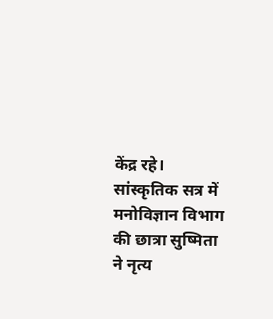केंद्र रहे। सांस्कृतिक सत्र में मनोविज्ञान विभाग की छात्रा सुष्मिता ने नृत्य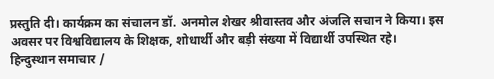प्रस्तुति दी। कार्यक्रम का संचालन डॉ. अनमोल शेखर श्रीवास्तव और अंजलि सचान ने किया। इस अवसर पर विश्वविद्यालय के शिक्षक, शोधार्थी और बड़ी संख्या में विद्यार्थी उपस्थित रहे।
हिन्दुस्थान समाचार /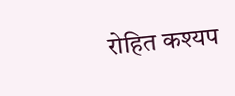रोहित कश्यप